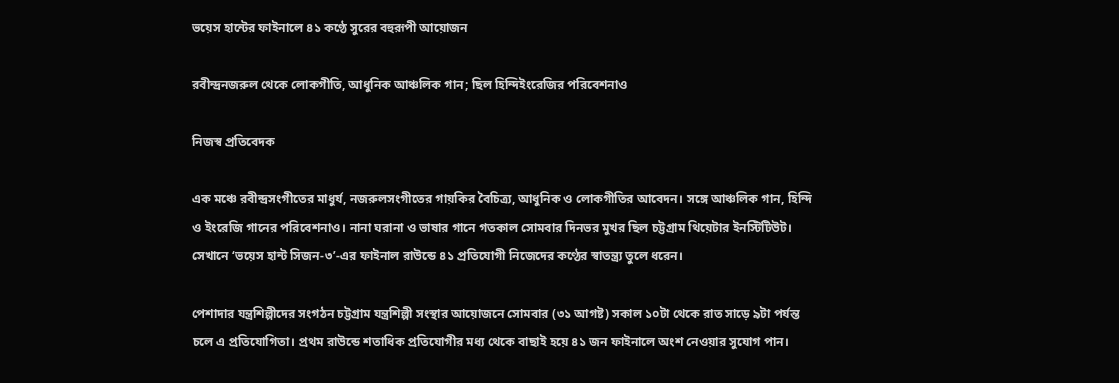ভয়েস হান্টের ফাইনালে ৪১ কণ্ঠে সুরের বহুরূপী আয়োজন

রবীন্দ্রনজরুল থেকে লোকগীতি, আধুনিক আঞ্চলিক গান; ছিল হিন্দিইংরেজির পরিবেশনাও

নিজস্ব প্রতিবেদক

এক মঞ্চে রবীন্দ্রসংগীতের মাধুর্য, নজরুলসংগীতের গায়কির বৈচিত্র্য, আধুনিক ও লোকগীতির আবেদন। সঙ্গে আঞ্চলিক গান, হিন্দি ও ইংরেজি গানের পরিবেশনাও। নানা ঘরানা ও ভাষার গানে গতকাল সোমবার দিনভর মুখর ছিল চট্টগ্রাম থিয়েটার ইনস্টিটিউট। সেখানে ‘ভয়েস হান্ট সিজন-৩’-এর ফাইনাল রাউন্ডে ৪১ প্রতিযোগী নিজেদের কণ্ঠের স্বাতন্ত্র্য তুলে ধরেন।

পেশাদার যন্ত্রশিল্পীদের সংগঠন চট্টগ্রাম যন্ত্রশিল্পী সংস্থার আয়োজনে সোমবার (৩১ আগষ্ট) সকাল ১০টা থেকে রাত সাড়ে ৯টা পর্যন্ত চলে এ প্রতিযোগিতা। প্রথম রাউন্ডে শতাধিক প্রতিযোগীর মধ্য থেকে বাছাই হয়ে ৪১ জন ফাইনালে অংশ নেওয়ার সুযোগ পান।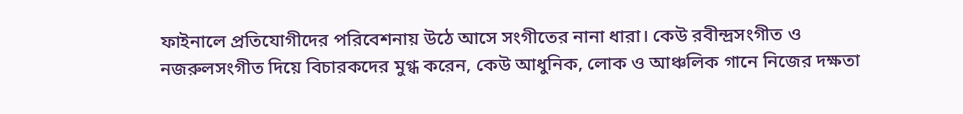ফাইনালে প্রতিযোগীদের পরিবেশনায় উঠে আসে সংগীতের নানা ধারা। কেউ রবীন্দ্রসংগীত ও নজরুলসংগীত দিয়ে বিচারকদের মুগ্ধ করেন, কেউ আধুনিক, লোক ও আঞ্চলিক গানে নিজের দক্ষতা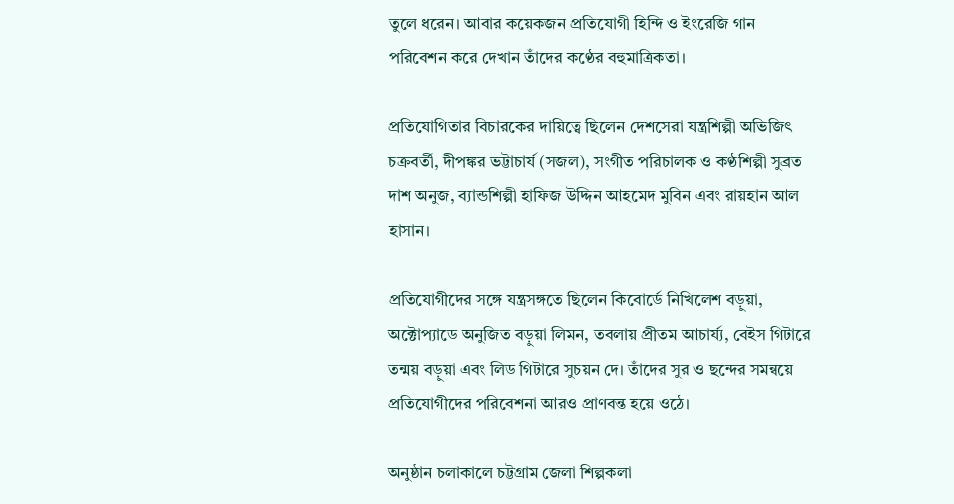তুলে ধরেন। আবার কয়েকজন প্রতিযোগী হিন্দি ও ইংরেজি গান পরিবেশন করে দেখান তাঁদের কণ্ঠের বহুমাত্রিকতা।

প্রতিযোগিতার বিচারকের দায়িত্বে ছিলেন দেশসেরা যন্ত্রশিল্পী অভিজিৎ চক্রবর্তী, দীপঙ্কর ভট্টাচার্য (সজল), সংগীত পরিচালক ও কণ্ঠশিল্পী সুব্রত দাশ অনুজ, ব্যান্ডশিল্পী হাফিজ উদ্দিন আহমেদ মুবিন এবং রায়হান আল হাসান।

প্রতিযোগীদের সঙ্গে যন্ত্রসঙ্গতে ছিলেন কিবোর্ডে নিখিলেশ বড়ুয়া, অক্টোপ্যাডে অনুজিত বড়ুয়া লিমন, তবলায় প্রীতম আচার্য্য, বেইস গিটারে তন্ময় বড়ুয়া এবং লিড গিটারে সুচয়ন দে। তাঁদের সুর ও ছন্দের সমন্বয়ে প্রতিযোগীদের পরিবেশনা আরও প্রাণবন্ত হয়ে ওঠে।

অনুষ্ঠান চলাকালে চট্টগ্রাম জেলা শিল্পকলা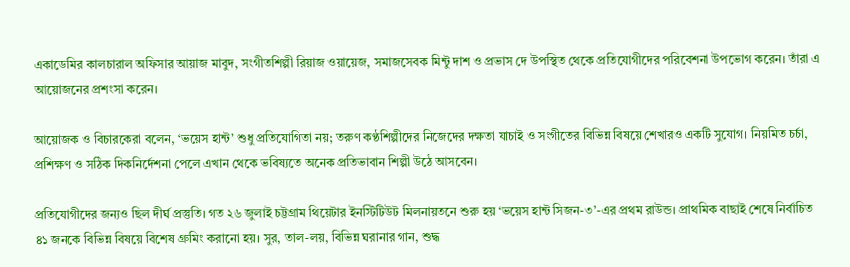একাডেমির কালচারাল অফিসার আয়াজ মাবুদ, সংগীতশিল্পী রিয়াজ ওয়ায়েজ, সমাজসেবক মিন্টু দাশ ও প্রভাস দে উপস্থিত থেকে প্রতিযোগীদের পরিবেশনা উপভোগ করেন। তাঁরা এ আয়োজনের প্রশংসা করেন।

আয়োজক ও বিচারকেরা বলেন, ‘ভয়েস হান্ট’ শুধু প্রতিযোগিতা নয়; তরুণ কণ্ঠশিল্পীদের নিজেদের দক্ষতা যাচাই ও সংগীতের বিভিন্ন বিষয়ে শেখারও একটি সুযোগ। নিয়মিত চর্চা, প্রশিক্ষণ ও সঠিক দিকনির্দেশনা পেলে এখান থেকে ভবিষ্যতে অনেক প্রতিভাবান শিল্পী উঠে আসবেন।

প্রতিযোগীদের জন্যও ছিল দীর্ঘ প্রস্তুতি। গত ২৬ জুলাই চট্টগ্রাম থিয়েটার ইনস্টিটিউট মিলনায়তনে শুরু হয় ‘ভয়েস হান্ট সিজন-৩’-এর প্রথম রাউন্ড। প্রাথমিক বাছাই শেষে নির্বাচিত ৪১ জনকে বিভিন্ন বিষয়ে বিশেষ গ্রুমিং করানো হয়। সুর, তাল-লয়, বিভিন্ন ঘরানার গান, শুদ্ধ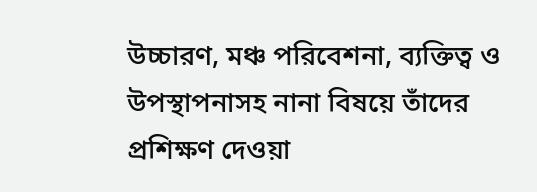উচ্চারণ, মঞ্চ পরিবেশনা, ব্যক্তিত্ব ও উপস্থাপনাসহ নানা বিষয়ে তাঁদের প্রশিক্ষণ দেওয়া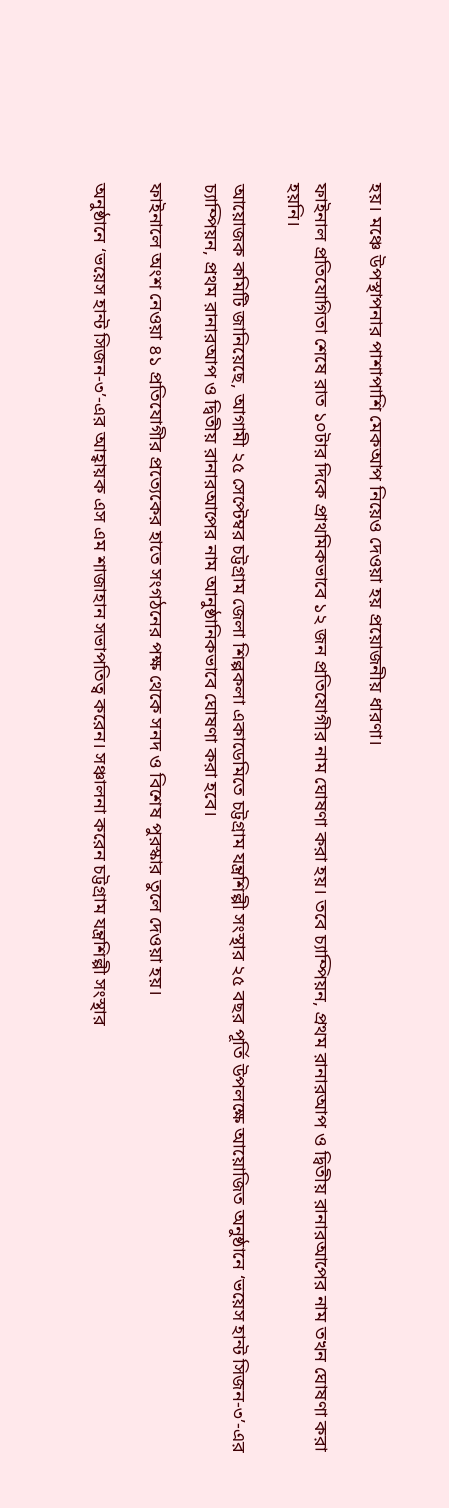হয়। মঞ্চে উপস্থাপনার পাশাপাশি মেকআপ নিয়েও দেওয়া হয় প্রয়োজনীয় ধারণা।

ফাইনাল প্রতিযোগিতা শেষে রাত ১০টার দিকে প্রাথমিকভাবে ১২ জন প্রতিযোগীর নাম ঘোষণা করা হয়। তবে চ্যাম্পিয়ন, প্রথম রানারআপ ও দ্বিতীয় রানারআপের নাম তখন ঘোষণা করা হয়নি।

আয়োজক কমিটি জানিয়েছে, আগামী ২৫ সেপ্টেম্বর চট্টগ্রাম জেলা শিল্পকলা একাডেমিতে চট্টগ্রাম যন্ত্রশিল্পী সংস্থার ২৫ বছর পূর্তি উপলক্ষে আয়োজিত অনুষ্ঠানে ‘ভয়েস হান্ট সিজন-৩’-এর চ্যাম্পিয়ন, প্রথম রানারআপ ও দ্বিতীয় রানারআপের নাম আনুষ্ঠানিকভাবে ঘোষণা করা হবে।

ফাইনালে অংশ নেওয়া ৪১ প্রতিযোগীর প্রত্যেকের হাতে সংগঠনের পক্ষ থেকে সনদ ও বিশেষ পুরস্কার তুলে দেওয়া হয়।

অনুষ্ঠানে ‘ভয়েস হান্ট সিজন-৩’-এর আহ্বায়ক এস এম শাজাহান সভাপতিত্ব করেন। সঞ্চালনা করেন চট্টগ্রাম যন্ত্রশিল্পী সংস্থার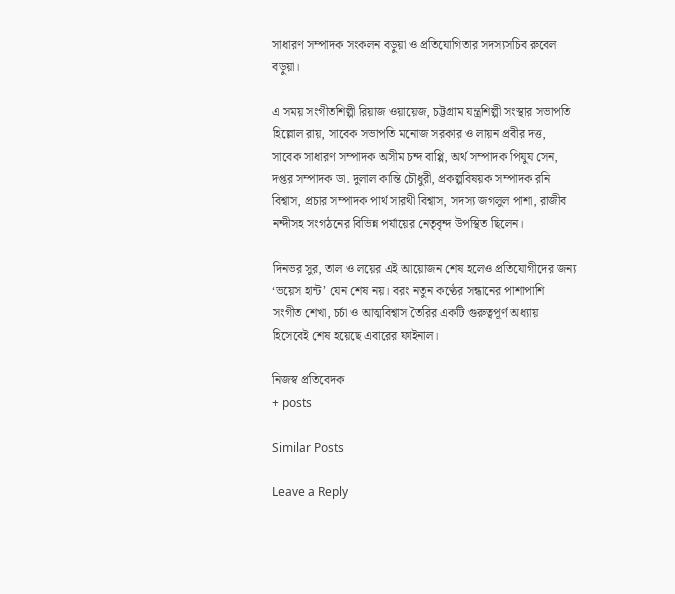সাধারণ সম্পাদক সংকলন বড়ুয়া ও প্রতিযোগিতার সদস্যসচিব রুবেল বড়ুয়া।

এ সময় সংগীতশিল্পী রিয়াজ ওয়ায়েজ, চট্টগ্রাম যন্ত্রশিল্পী সংস্থার সভাপতি হিল্লোল রায়, সাবেক সভাপতি মনোজ সরকার ও লায়ন প্রবীর দত্ত, সাবেক সাধারণ সম্পাদক অসীম চন্দ বাপ্পি, অর্থ সম্পাদক পিযুয সেন, দপ্তর সম্পাদক ডা. দুলাল কান্তি চৌধুরী, প্রকল্পবিষয়ক সম্পাদক রনি বিশ্বাস, প্রচার সম্পাদক পার্থ সারথী বিশ্বাস, সদস্য জগলুল পাশা, রাজীব নন্দীসহ সংগঠনের বিভিন্ন পর্যায়ের নেতৃবৃন্দ উপস্থিত ছিলেন।

দিনভর সুর, তাল ও লয়ের এই আয়োজন শেষ হলেও প্রতিযোগীদের জন্য ‘ভয়েস হান্ট’ যেন শেষ নয়। বরং নতুন কণ্ঠের সন্ধানের পাশাপাশি সংগীত শেখা, চর্চা ও আত্মবিশ্বাস তৈরির একটি গুরুত্বপূর্ণ অধ্যায় হিসেবেই শেষ হয়েছে এবারের ফাইনাল।

নিজস্ব প্রতিবেদক
+ posts

Similar Posts

Leave a Reply